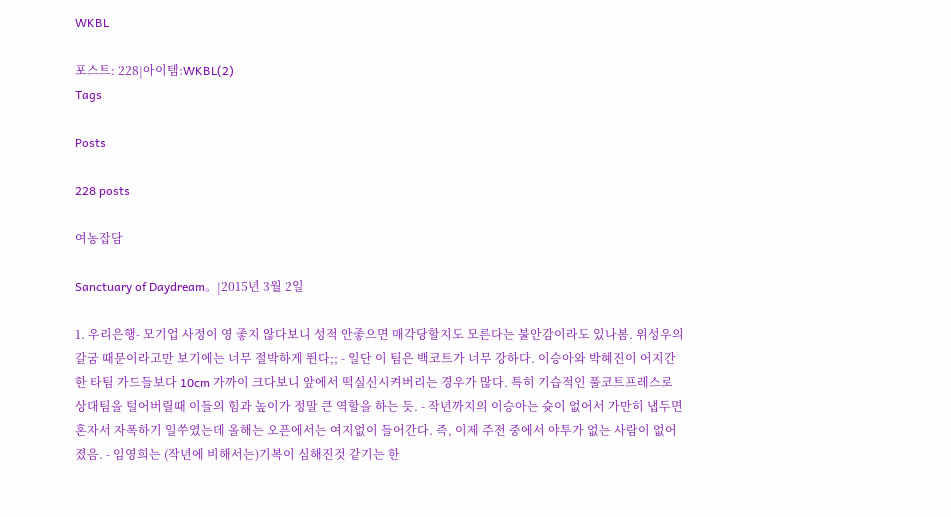WKBL

포스트: 228|아이템:WKBL(2)
Tags

Posts

228 posts

여농잡담

Sanctuary of Daydream。|2015년 3월 2일

1. 우리은행- 모기업 사정이 영 좋지 않다보니 성적 안좋으면 매각당할지도 모른다는 불안감이라도 있나봄. 위성우의 갈굼 때문이라고만 보기에는 너무 절박하게 뛴다;; - 일단 이 팀은 백코트가 너무 강하다. 이승아와 박혜진이 어지간한 타팀 가드들보다 10cm 가까이 크다보니 앞에서 떡실신시켜버리는 경우가 많다. 특히 기습적인 풀코트프레스로 상대팀을 털어버릴때 이들의 힘과 높이가 정말 큰 역할을 하는 듯. - 작년까지의 이승아는 슛이 없어서 가만히 냅두면 혼자서 자폭하기 일쑤였는데 올해는 오픈에서는 여지없이 들어간다. 즉, 이제 주전 중에서 야투가 없는 사람이 없어졌음. - 임영희는 (작년에 비해서는)기복이 심해진것 같기는 한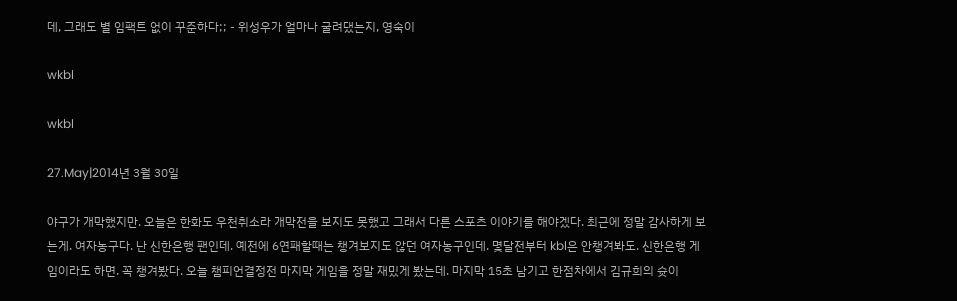데, 그래도 별 임팩트 없이 꾸준하다;; - 위성우가 얼마나 굴려댔는지, 영숙이

wkbl

wkbl

27.May|2014년 3월 30일

야구가 개막했지만. 오늘은 한화도 우천취소라 개막전을 보지도 못했고 그래서 다른 스포츠 이야기를 해야겠다. 최근에 정말 감사하게 보는게. 여자농구다. 난 신한은행 팬인데. 예전에 6연패할때는 챙겨보지도 않던 여자농구인데. 몇달전부터 kbl은 안챙겨봐도. 신한은행 게임이라도 하면. 꼭 챙겨봤다. 오늘 챔피언결정전 마지막 게임을 정말 재밌게 봤는데. 마지막 15초 남기고 한점차에서 김규희의 슛이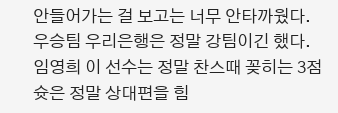안들어가는 걸 보고는 너무 안타까웠다. 우승팀 우리은행은 정말 강팀이긴 했다. 임영희 이 선수는 정말 찬스때 꽂히는 3점슛은 정말 상대편을 힘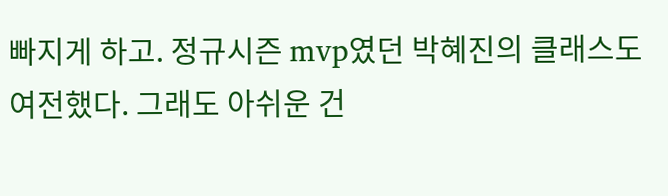빠지게 하고. 정규시즌 mvp였던 박혜진의 클래스도 여전했다. 그래도 아쉬운 건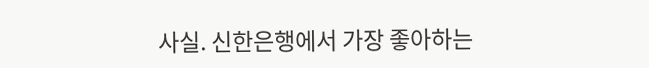사실. 신한은행에서 가장 좋아하는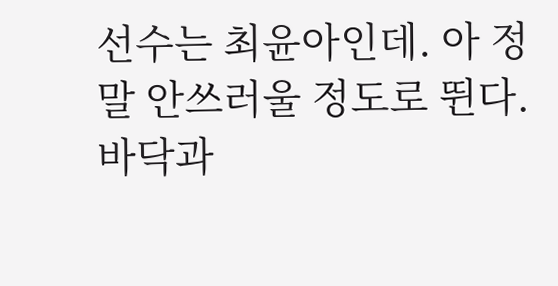선수는 최윤아인데. 아 정말 안쓰러울 정도로 뛴다. 바닥과